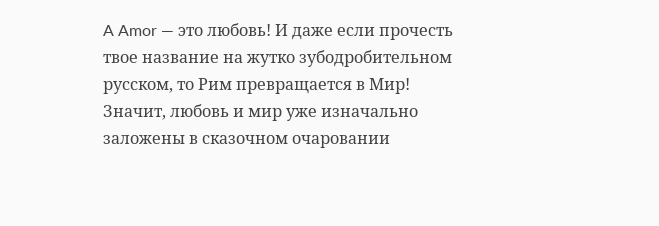A Amor — это любовь! И даже если прочесть твое название на жутко зубодробительном русском, то Рим превращается в Мир! Значит, любовь и мир уже изначально заложены в сказочном очаровании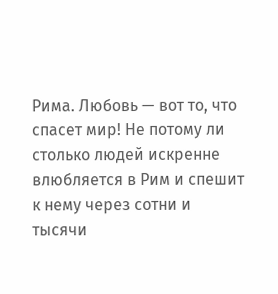Рима. Любовь — вот то, что спасет мир! Не потому ли столько людей искренне влюбляется в Рим и спешит к нему через сотни и тысячи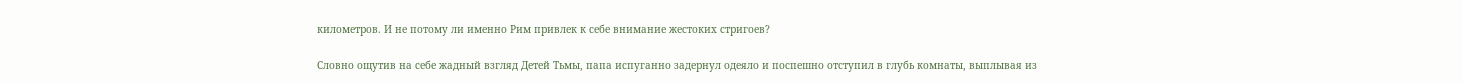километров. И не потому ли именно Рим привлек к себе внимание жестоких стригоев?

Словно ощутив на себе жадный взгляд Детей Тьмы, папа испуганно задернул одеяло и поспешно отступил в глубь комнаты, выплывая из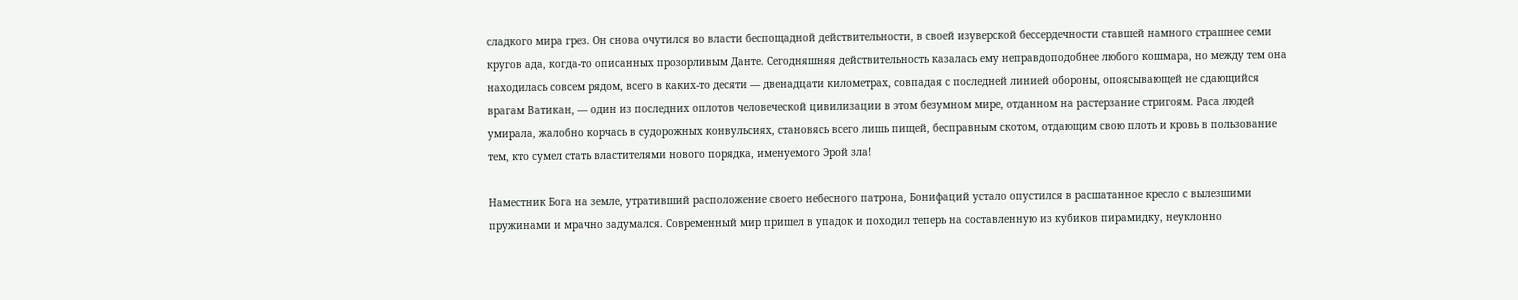сладкого мира грез. Он снова очутился во власти беспощадной действительности, в своей изуверской бессердечности ставшей намного страшнее семи кругов ада, когда-то описанных прозорливым Данте. Сегодняшняя действительность казалась ему неправдоподобнее любого кошмара, но между тем она находилась совсем рядом, всего в каких-то десяти — двенадцати километрах, совпадая с последней линией обороны, опоясывающей не сдающийся врагам Ватикан, — один из последних оплотов человеческой цивилизации в этом безумном мире, отданном на растерзание стригоям. Раса людей умирала, жалобно корчась в судорожных конвульсиях, становясь всего лишь пищей, бесправным скотом, отдающим свою плоть и кровь в пользование тем, кто сумел стать властителями нового порядка, именуемого Эрой зла!

Наместник Бога на земле, утративший расположение своего небесного патрона, Бонифаций устало опустился в расшатанное кресло с вылезшими пружинами и мрачно задумался. Современный мир пришел в упадок и походил теперь на составленную из кубиков пирамидку, неуклонно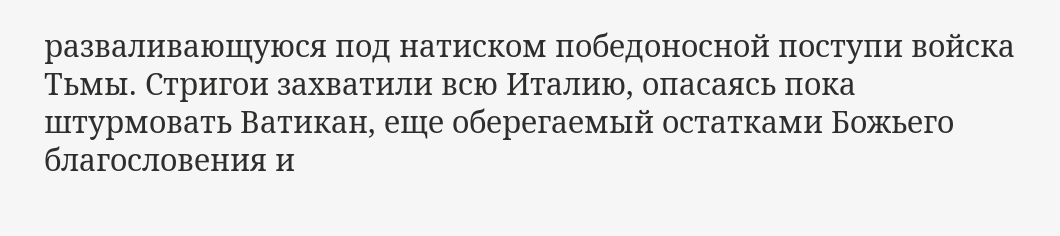разваливающуюся под натиском победоносной поступи войска Тьмы. Стригои захватили всю Италию, опасаясь пока штурмовать Ватикан, еще оберегаемый остатками Божьего благословения и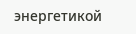энергетикой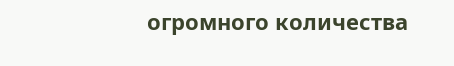огромного количества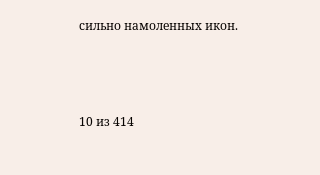сильно намоленных икон.



10 из 414